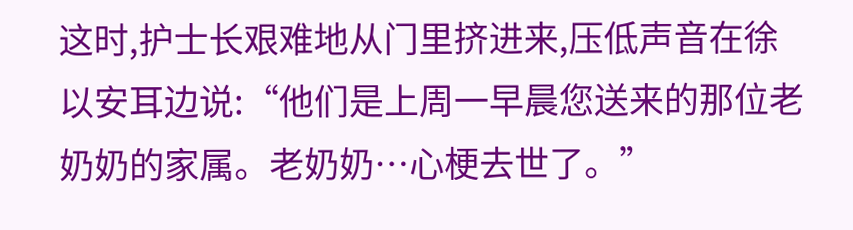这时,护士长艰难地从门里挤进来,压低声音在徐以安耳边说:“他们是上周一早晨您送来的那位老奶奶的家属。老奶奶…心梗去世了。”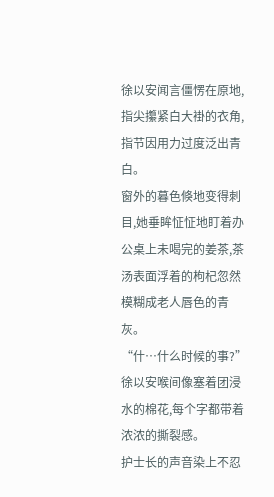徐以安闻言僵愣在原地,指尖攥紧白大褂的衣角,指节因用力过度泛出青白。
窗外的暮色倏地变得刺目,她垂眸怔怔地盯着办公桌上未喝完的姜茶,茶汤表面浮着的枸杞忽然模糊成老人唇色的青灰。
“什…什么时候的事?”徐以安喉间像塞着团浸水的棉花,每个字都带着浓浓的撕裂感。
护士长的声音染上不忍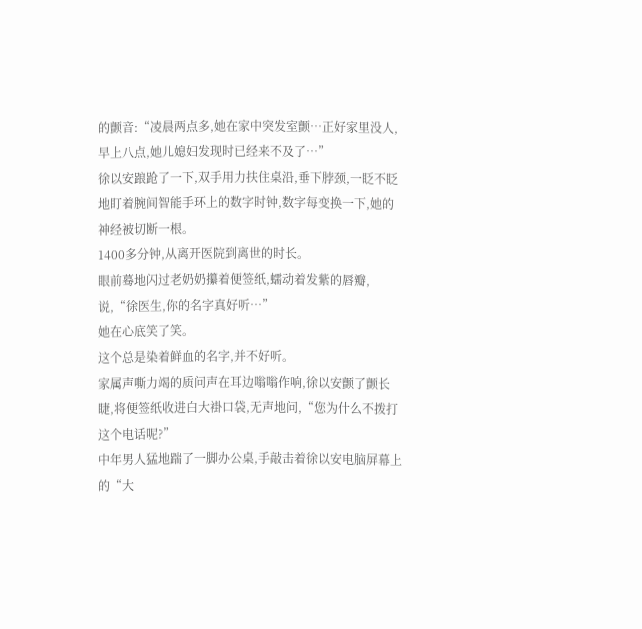的颤音:“凌晨两点多,她在家中突发室颤…正好家里没人,早上八点,她儿媳妇发现时已经来不及了…”
徐以安踉跄了一下,双手用力扶住桌沿,垂下脖颈,一眨不眨地盯着腕间智能手环上的数字时钟,数字每变换一下,她的神经被切断一根。
1400多分钟,从离开医院到离世的时长。
眼前蓦地闪过老奶奶攥着便签纸,蠕动着发紫的唇瓣,说,“徐医生,你的名字真好听…”
她在心底笑了笑。
这个总是染着鲜血的名字,并不好听。
家属声嘶力竭的质问声在耳边嗡嗡作响,徐以安颤了颤长睫,将便签纸收进白大褂口袋,无声地问,“您为什么不拨打这个电话呢?”
中年男人猛地踹了一脚办公桌,手敲击着徐以安电脑屏幕上的“大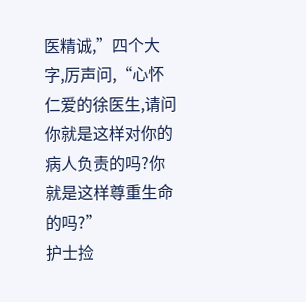医精诚,”四个大字,厉声问,“心怀仁爱的徐医生,请问你就是这样对你的病人负责的吗?你就是这样尊重生命的吗?”
护士捡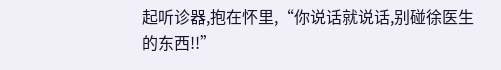起听诊器,抱在怀里,“你说话就说话,别碰徐医生的东西!!”